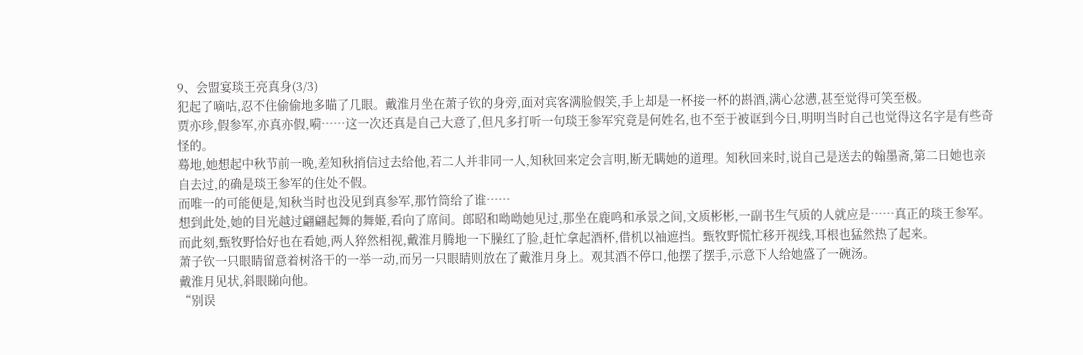9、会盟宴琰王亮真身(3/3)
犯起了嘀咕,忍不住偷偷地多瞄了几眼。戴淮月坐在萧子钦的身旁,面对宾客满脸假笑,手上却是一杯接一杯的斟酒,满心忿懑,甚至觉得可笑至极。
贾亦珍,假参军,亦真亦假,嗬……这一次还真是自己大意了,但凡多打听一句琰王参军究竟是何姓名,也不至于被诓到今日,明明当时自己也觉得这名字是有些奇怪的。
蓦地,她想起中秋节前一晚,差知秋捎信过去给他,若二人并非同一人,知秋回来定会言明,断无瞒她的道理。知秋回来时,说自己是送去的翰墨斋,第二日她也亲自去过,的确是琰王参军的住处不假。
而唯一的可能便是,知秋当时也没见到真参军,那竹筒给了谁……
想到此处,她的目光越过翩翩起舞的舞姬,看向了席间。郎昭和呦呦她见过,那坐在鹿鸣和承景之间,文质彬彬,一副书生气质的人就应是……真正的琰王参军。
而此刻,甄牧野恰好也在看她,两人猝然相视,戴淮月腾地一下臊红了脸,赶忙拿起酒杯,借机以袖遮挡。甄牧野慌忙移开视线,耳根也猛然热了起来。
萧子钦一只眼睛留意着树洛干的一举一动,而另一只眼睛则放在了戴淮月身上。观其酒不停口,他摆了摆手,示意下人给她盛了一碗汤。
戴淮月见状,斜眼睇向他。
“别误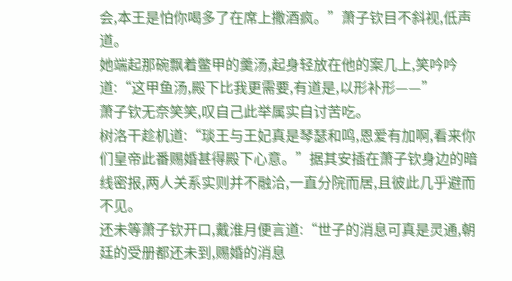会,本王是怕你喝多了在席上撒酒疯。”萧子钦目不斜视,低声道。
她端起那碗飘着鳖甲的羹汤,起身轻放在他的案几上,笑吟吟道:“这甲鱼汤,殿下比我更需要,有道是,以形补形——”
萧子钦无奈笑笑,叹自己此举属实自讨苦吃。
树洛干趁机道:“琰王与王妃真是琴瑟和鸣,恩爱有加啊,看来你们皇帝此番赐婚甚得殿下心意。”据其安插在萧子钦身边的暗线密报,两人关系实则并不融洽,一直分院而居,且彼此几乎避而不见。
还未等萧子钦开口,戴淮月便言道:“世子的消息可真是灵通,朝廷的受册都还未到,赐婚的消息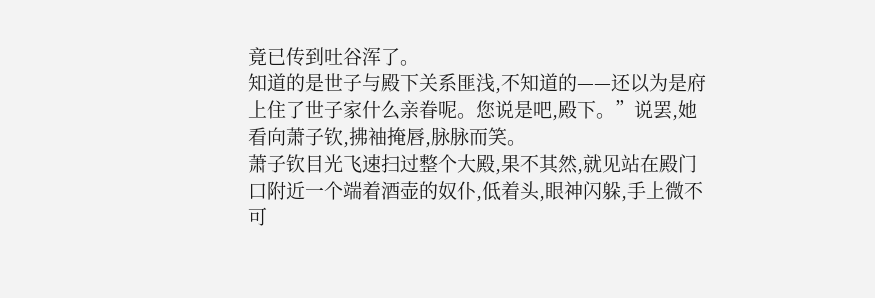竟已传到吐谷浑了。
知道的是世子与殿下关系匪浅,不知道的——还以为是府上住了世子家什么亲眷呢。您说是吧,殿下。”说罢,她看向萧子钦,拂袖掩唇,脉脉而笑。
萧子钦目光飞速扫过整个大殿,果不其然,就见站在殿门口附近一个端着酒壶的奴仆,低着头,眼神闪躲,手上微不可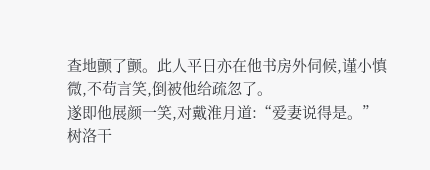查地颤了颤。此人平日亦在他书房外伺候,谨小慎微,不苟言笑,倒被他给疏忽了。
遂即他展颜一笑,对戴淮月道:“爱妻说得是。”
树洛干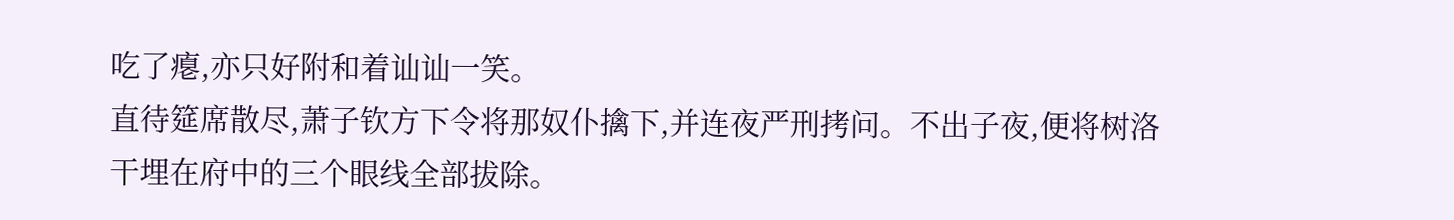吃了瘪,亦只好附和着讪讪一笑。
直待筵席散尽,萧子钦方下令将那奴仆擒下,并连夜严刑拷问。不出子夜,便将树洛干埋在府中的三个眼线全部拔除。